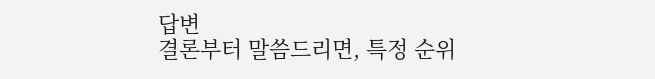답변
결론부터 말씀드리면, 특정 순위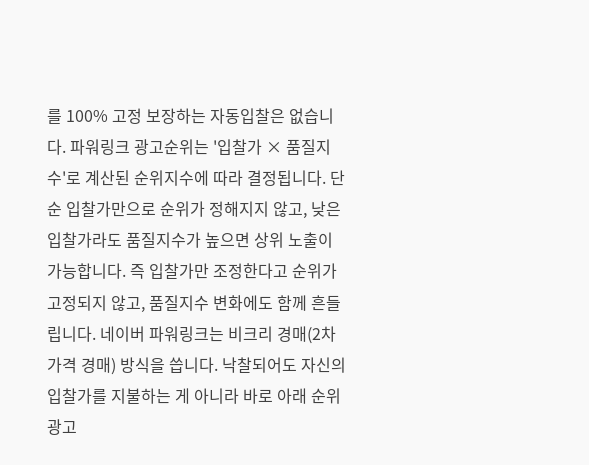를 100% 고정 보장하는 자동입찰은 없습니다. 파워링크 광고순위는 '입찰가 × 품질지수'로 계산된 순위지수에 따라 결정됩니다. 단순 입찰가만으로 순위가 정해지지 않고, 낮은 입찰가라도 품질지수가 높으면 상위 노출이 가능합니다. 즉 입찰가만 조정한다고 순위가 고정되지 않고, 품질지수 변화에도 함께 흔들립니다. 네이버 파워링크는 비크리 경매(2차 가격 경매) 방식을 씁니다. 낙찰되어도 자신의 입찰가를 지불하는 게 아니라 바로 아래 순위 광고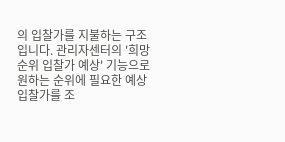의 입찰가를 지불하는 구조입니다. 관리자센터의 '희망순위 입찰가 예상' 기능으로 원하는 순위에 필요한 예상 입찰가를 조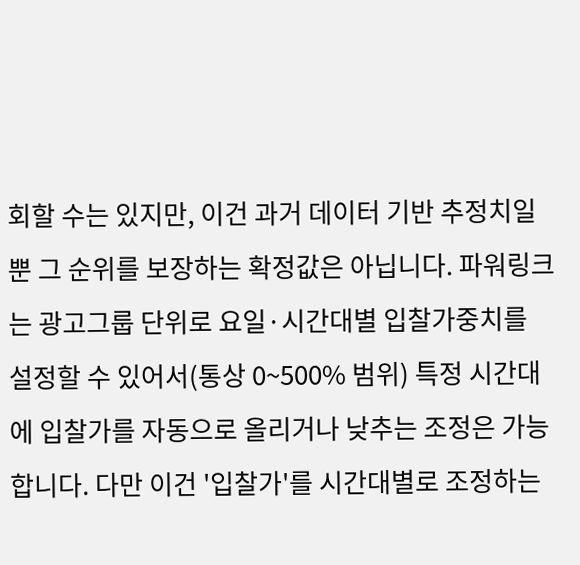회할 수는 있지만, 이건 과거 데이터 기반 추정치일 뿐 그 순위를 보장하는 확정값은 아닙니다. 파워링크는 광고그룹 단위로 요일·시간대별 입찰가중치를 설정할 수 있어서(통상 0~500% 범위) 특정 시간대에 입찰가를 자동으로 올리거나 낮추는 조정은 가능합니다. 다만 이건 '입찰가'를 시간대별로 조정하는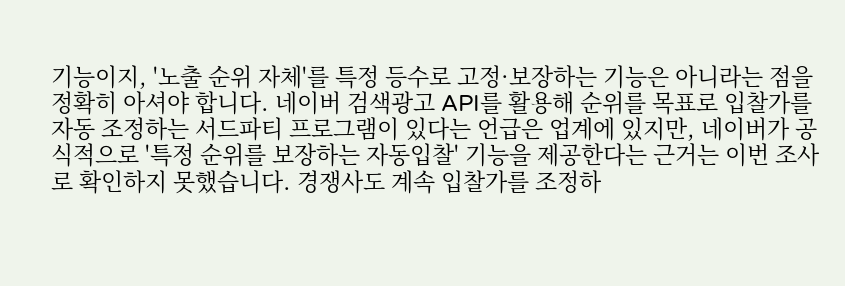기능이지, '노출 순위 자체'를 특정 등수로 고정·보장하는 기능은 아니라는 점을 정확히 아셔야 합니다. 네이버 검색광고 API를 활용해 순위를 목표로 입찰가를 자동 조정하는 서드파티 프로그램이 있다는 언급은 업계에 있지만, 네이버가 공식적으로 '특정 순위를 보장하는 자동입찰' 기능을 제공한다는 근거는 이번 조사로 확인하지 못했습니다. 경쟁사도 계속 입찰가를 조정하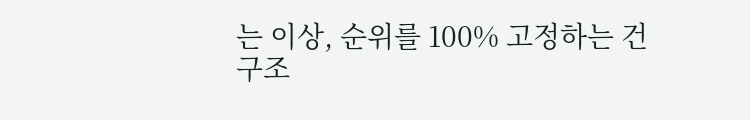는 이상, 순위를 100% 고정하는 건 구조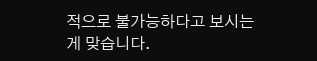적으로 불가능하다고 보시는 게 맞습니다.